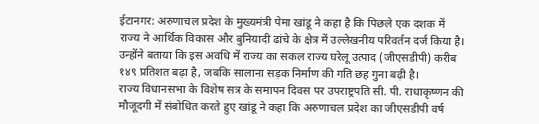ईटानगर: अरुणाचल प्रदेश के मुख्यमंत्री पेमा खांडू ने कहा है कि पिछले एक दशक में राज्य ने आर्थिक विकास और बुनियादी ढांचे के क्षेत्र में उल्लेखनीय परिवर्तन दर्ज किया है। उन्होंने बताया कि इस अवधि में राज्य का सकल राज्य घरेलू उत्पाद (जीएसडीपी) करीब १४९ प्रतिशत बढ़ा है, जबकि सालाना सड़क निर्माण की गति छह गुना बढ़ी है।
राज्य विधानसभा के विशेष सत्र के समापन दिवस पर उपराष्ट्रपति सी. पी. राधाकृष्णन की मौजूदगी में संबोधित करते हुए खांडू ने कहा कि अरुणाचल प्रदेश का जीएसडीपी वर्ष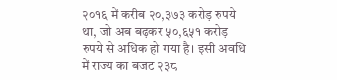२०१६ में करीब २०,३७३ करोड़ रुपये था, जो अब बढ़कर ५०,६५१ करोड़ रुपये से अधिक हो गया है। इसी अवधि में राज्य का बजट २३८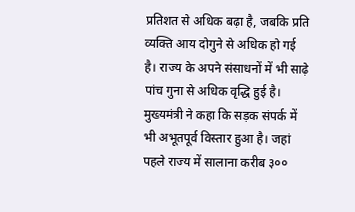प्रतिशत से अधिक बढ़ा है, जबकि प्रति व्यक्ति आय दोगुने से अधिक हो गई है। राज्य के अपने संसाधनों में भी साढ़े पांच गुना से अधिक वृद्धि हुई है।
मुख्यमंत्री ने कहा कि सड़क संपर्क में भी अभूतपूर्व विस्तार हुआ है। जहां पहले राज्य में सालाना करीब ३००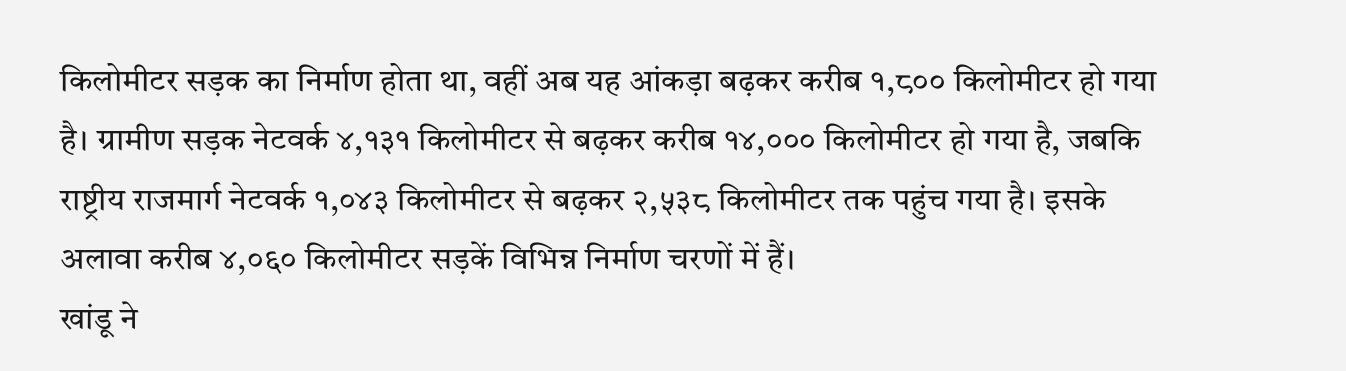किलोमीटर सड़क का निर्माण होता था, वहीं अब यह आंकड़ा बढ़कर करीब १,८०० किलोमीटर हो गया है। ग्रामीण सड़क नेटवर्क ४,१३१ किलोमीटर से बढ़कर करीब १४,००० किलोमीटर हो गया है, जबकि राष्ट्रीय राजमार्ग नेटवर्क १,०४३ किलोमीटर से बढ़कर २,५३८ किलोमीटर तक पहुंच गया है। इसके अलावा करीब ४,०६० किलोमीटर सड़कें विभिन्न निर्माण चरणों में हैं।
खांडू ने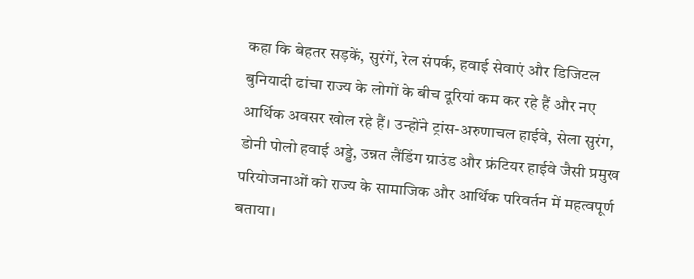कहा कि बेहतर सड़कें, सुरंगें, रेल संपर्क, हवाई सेवाएं और डिजिटल बुनियादी ढांचा राज्य के लोगों के बीच दूरियां कम कर रहे हैं और नए आर्थिक अवसर खोल रहे हैं। उन्होंने ट्रांस-अरुणाचल हाईवे, सेला सुरंग, डोनी पोलो हवाई अड्डे, उन्नत लैंडिंग ग्राउंड और फ्रंटियर हाईवे जैसी प्रमुख परियोजनाओं को राज्य के सामाजिक और आर्थिक परिवर्तन में महत्वपूर्ण बताया।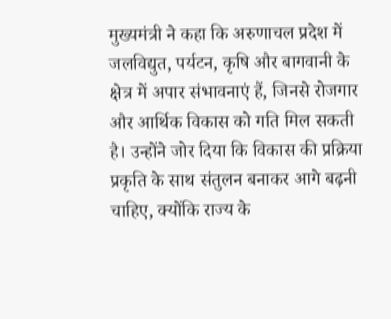मुख्यमंत्री ने कहा कि अरुणाचल प्रदेश में जलविद्युत, पर्यटन, कृषि और बागवानी के क्षेत्र में अपार संभावनाएं हैं, जिनसे रोजगार और आर्थिक विकास को गति मिल सकती है। उन्होंने जोर दिया कि विकास की प्रक्रिया प्रकृति के साथ संतुलन बनाकर आगे बढ़नी चाहिए, क्योंकि राज्य के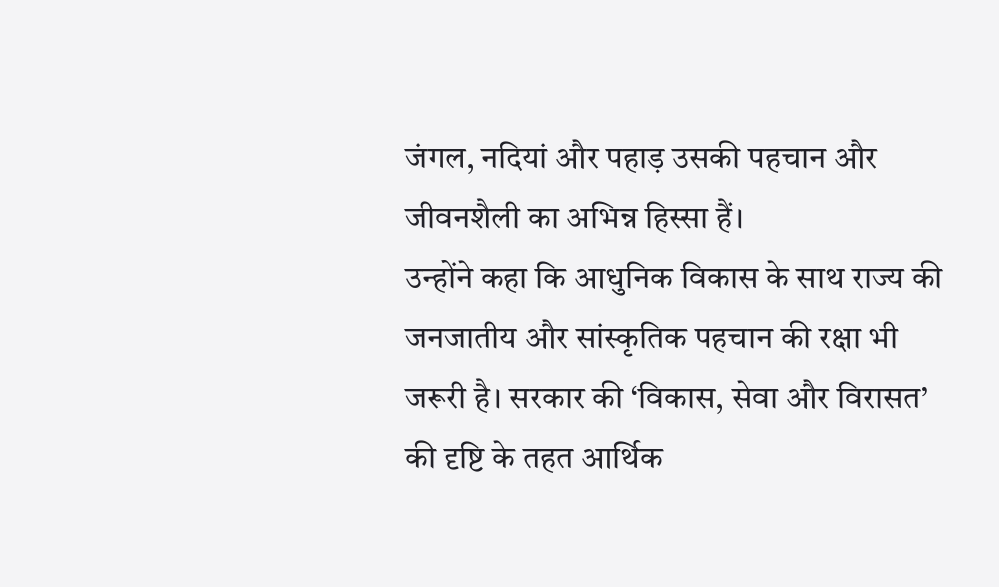जंगल, नदियां और पहाड़ उसकी पहचान और जीवनशैली का अभिन्न हिस्सा हैं।
उन्होंने कहा कि आधुनिक विकास के साथ राज्य की जनजातीय और सांस्कृतिक पहचान की रक्षा भी जरूरी है। सरकार की ‘विकास, सेवा और विरासत’ की दृष्टि के तहत आर्थिक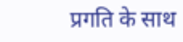प्रगति के साथ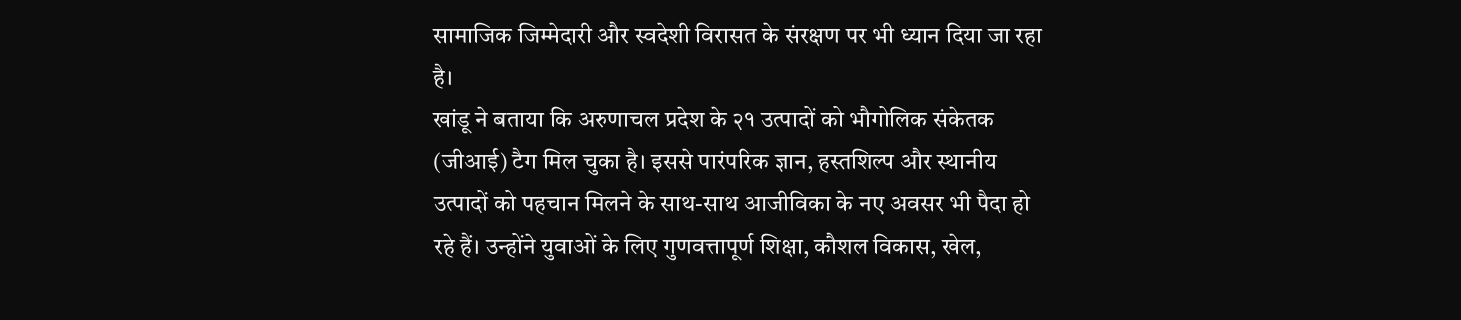सामाजिक जिम्मेदारी और स्वदेशी विरासत के संरक्षण पर भी ध्यान दिया जा रहा है।
खांडू ने बताया कि अरुणाचल प्रदेश के २१ उत्पादों को भौगोलिक संकेतक (जीआई) टैग मिल चुका है। इससे पारंपरिक ज्ञान, हस्तशिल्प और स्थानीय उत्पादों को पहचान मिलने के साथ-साथ आजीविका के नए अवसर भी पैदा हो रहे हैं। उन्होंने युवाओं के लिए गुणवत्तापूर्ण शिक्षा, कौशल विकास, खेल,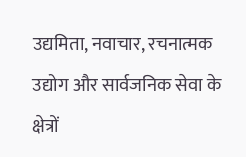उद्यमिता, नवाचार, रचनात्मक उद्योग और सार्वजनिक सेवा के क्षेत्रों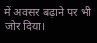में अवसर बढ़ाने पर भी जोर दिया।